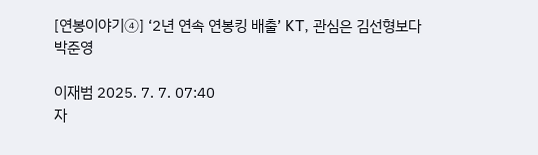[연봉이야기④] ‘2년 연속 연봉킹 배출’ KT, 관심은 김선형보다 박준영

이재범 2025. 7. 7. 07:40
자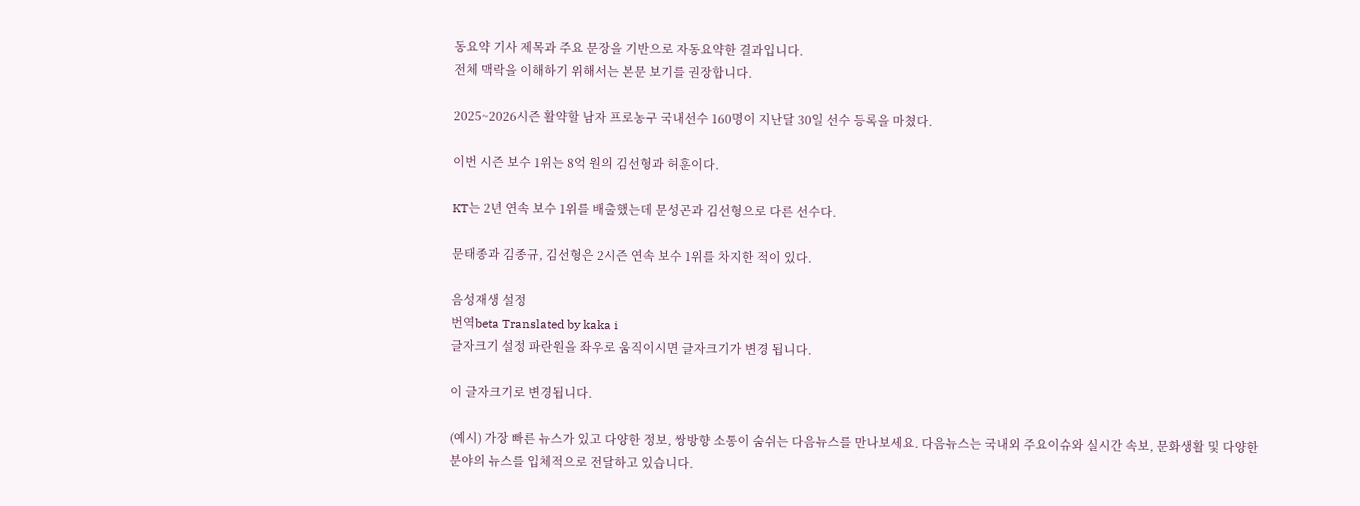동요약 기사 제목과 주요 문장을 기반으로 자동요약한 결과입니다.
전체 맥락을 이해하기 위해서는 본문 보기를 권장합니다.

2025~2026시즌 활약할 남자 프로농구 국내선수 160명이 지난달 30일 선수 등록을 마쳤다.

이번 시즌 보수 1위는 8억 원의 김선형과 허훈이다.

KT는 2년 연속 보수 1위를 배출했는데 문성곤과 김선형으로 다른 선수다.

문태종과 김종규, 김선형은 2시즌 연속 보수 1위를 차지한 적이 있다.

음성재생 설정
번역beta Translated by kaka i
글자크기 설정 파란원을 좌우로 움직이시면 글자크기가 변경 됩니다.

이 글자크기로 변경됩니다.

(예시) 가장 빠른 뉴스가 있고 다양한 정보, 쌍방향 소통이 숨쉬는 다음뉴스를 만나보세요. 다음뉴스는 국내외 주요이슈와 실시간 속보, 문화생활 및 다양한 분야의 뉴스를 입체적으로 전달하고 있습니다.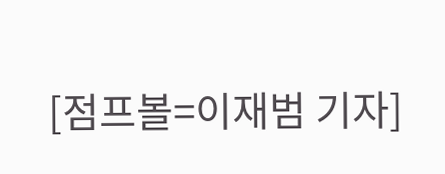[점프볼=이재범 기자]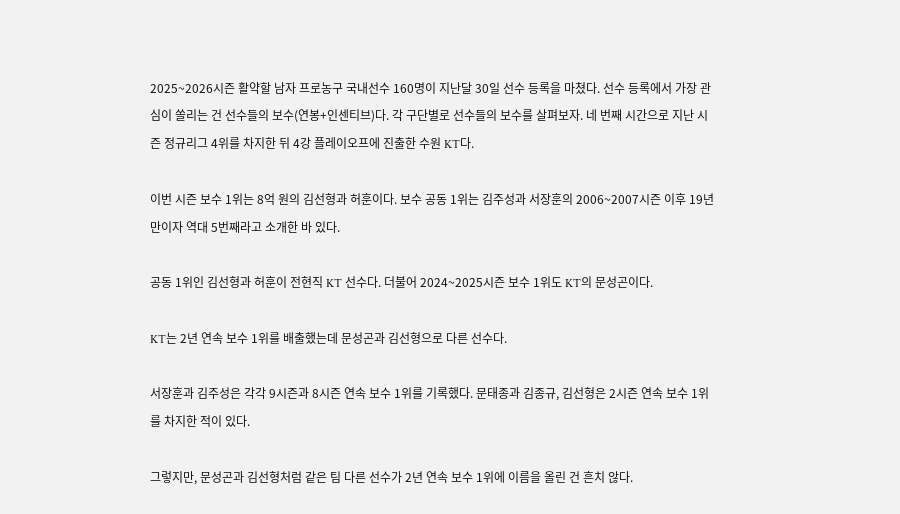2025~2026시즌 활약할 남자 프로농구 국내선수 160명이 지난달 30일 선수 등록을 마쳤다. 선수 등록에서 가장 관심이 쏠리는 건 선수들의 보수(연봉+인센티브)다. 각 구단별로 선수들의 보수를 살펴보자. 네 번째 시간으로 지난 시즌 정규리그 4위를 차지한 뒤 4강 플레이오프에 진출한 수원 KT다.

이번 시즌 보수 1위는 8억 원의 김선형과 허훈이다. 보수 공동 1위는 김주성과 서장훈의 2006~2007시즌 이후 19년 만이자 역대 5번째라고 소개한 바 있다.

공동 1위인 김선형과 허훈이 전현직 KT 선수다. 더불어 2024~2025시즌 보수 1위도 KT의 문성곤이다.

KT는 2년 연속 보수 1위를 배출했는데 문성곤과 김선형으로 다른 선수다.

서장훈과 김주성은 각각 9시즌과 8시즌 연속 보수 1위를 기록했다. 문태종과 김종규, 김선형은 2시즌 연속 보수 1위를 차지한 적이 있다.

그렇지만, 문성곤과 김선형처럼 같은 팀 다른 선수가 2년 연속 보수 1위에 이름을 올린 건 흔치 않다.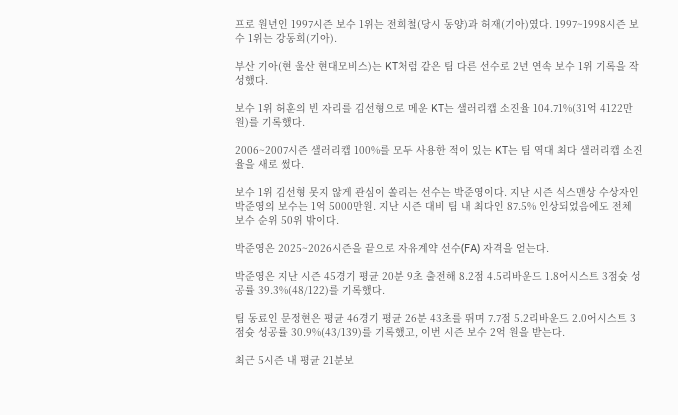프로 원년인 1997시즌 보수 1위는 전희철(당시 동양)과 허재(기아)였다. 1997~1998시즌 보수 1위는 강동희(기아).

부산 기아(현 울산 현대모비스)는 KT처럼 같은 팀 다른 선수로 2년 연속 보수 1위 기록을 작성했다.

보수 1위 허훈의 빈 자리를 김선형으로 메운 KT는 샐러리캡 소진율 104.71%(31억 4122만원)를 기록했다.

2006~2007시즌 샐러리캡 100%를 모두 사용한 적이 있는 KT는 팀 역대 최다 샐러리캡 소진율을 새로 썼다.

보수 1위 김선형 못지 않게 관심이 쏠리는 선수는 박준영이다. 지난 시즌 식스맨상 수상자인 박준영의 보수는 1억 5000만원. 지난 시즌 대비 팀 내 최다인 87.5% 인상되었음에도 전체 보수 순위 50위 밖이다.

박준영은 2025~2026시즌을 끝으로 자유계약 선수(FA) 자격을 얻는다.

박준영은 지난 시즌 45경기 평균 20분 9초 출전해 8.2점 4.5리바운드 1.8어시스트 3점슛 성공률 39.3%(48/122)를 기록했다.

팀 동료인 문정현은 평균 46경기 평균 26분 43초를 뛰며 7.7점 5.2리바운드 2.0어시스트 3점슛 성공률 30.9%(43/139)를 기록했고, 이번 시즌 보수 2억 원을 받는다.

최근 5시즌 내 평균 21분보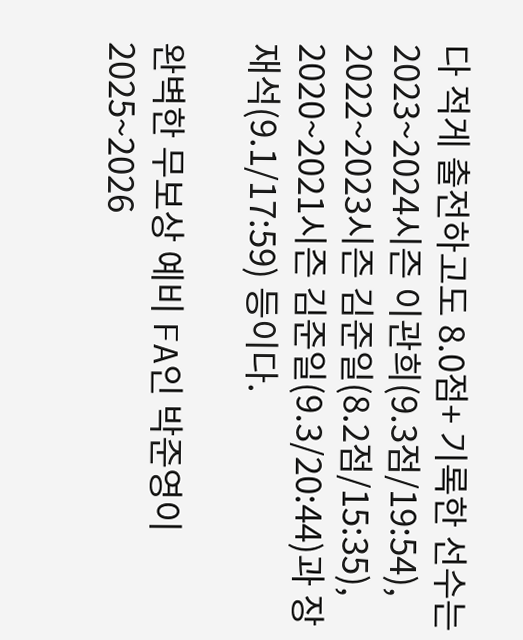다 적게 출전하고도 8.0점+ 기록한 선수는 2023~2024시즌 이관희(9.3점/19:54), 2022~2023시즌 김준일(8.2점/15:35), 2020~2021시즌 김준일(9.3/20:44)과 장재석(9.1/17:59) 등이다.

완벽한 무보상 예비 FA인 박준영이 2025~2026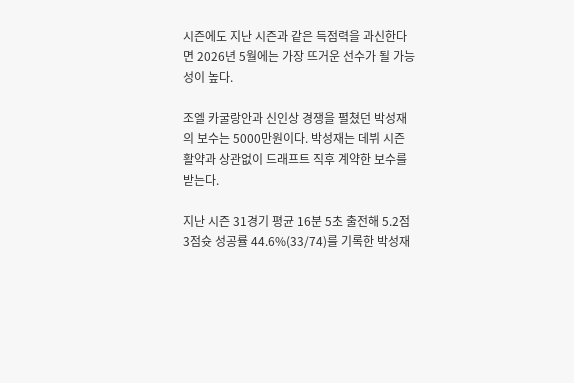시즌에도 지난 시즌과 같은 득점력을 과신한다면 2026년 5월에는 가장 뜨거운 선수가 될 가능성이 높다.

조엘 카굴랑안과 신인상 경쟁을 펼쳤던 박성재의 보수는 5000만원이다. 박성재는 데뷔 시즌 활약과 상관없이 드래프트 직후 계약한 보수를 받는다.

지난 시즌 31경기 평균 16분 5초 출전해 5.2점 3점슛 성공률 44.6%(33/74)를 기록한 박성재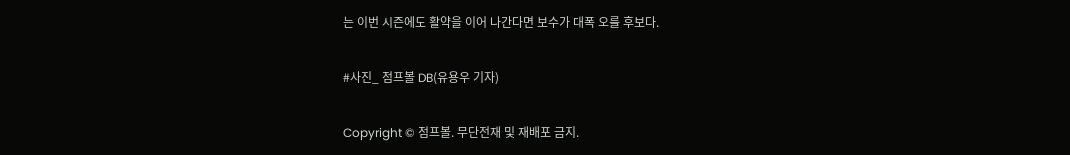는 이번 시즌에도 활약을 이어 나간다면 보수가 대폭 오를 후보다.

#사진_ 점프볼 DB(유용우 기자)

Copyright © 점프볼. 무단전재 및 재배포 금지.